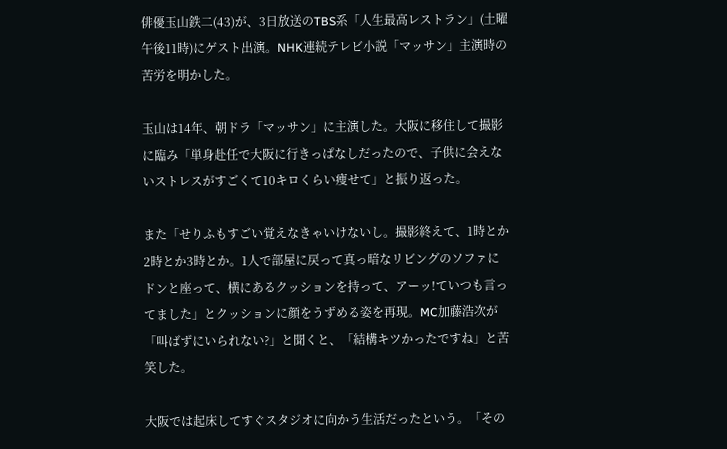俳優玉山鉄二(43)が、3日放送のTBS系「人生最高レストラン」(土曜午後11時)にゲスト出演。NHK連続テレビ小説「マッサン」主演時の苦労を明かした。

玉山は14年、朝ドラ「マッサン」に主演した。大阪に移住して撮影に臨み「単身赴任で大阪に行きっぱなしだったので、子供に会えないストレスがすごくて10キロくらい痩せて」と振り返った。

また「せりふもすごい覚えなきゃいけないし。撮影終えて、1時とか2時とか3時とか。1人で部屋に戻って真っ暗なリビングのソファにドンと座って、横にあるクッションを持って、アーッ!ていつも言ってました」とクッションに顔をうずめる姿を再現。MC加藤浩次が「叫ばずにいられない?」と聞くと、「結構キツかったですね」と苦笑した。

大阪では起床してすぐスタジオに向かう生活だったという。「その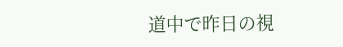道中で昨日の視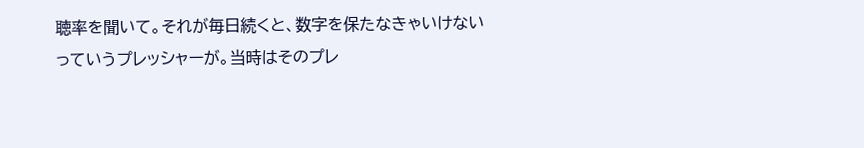聴率を聞いて。それが毎日続くと、数字を保たなきゃいけないっていうプレッシャーが。当時はそのプレ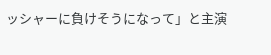ッシャーに負けそうになって」と主演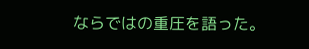ならではの重圧を語った。